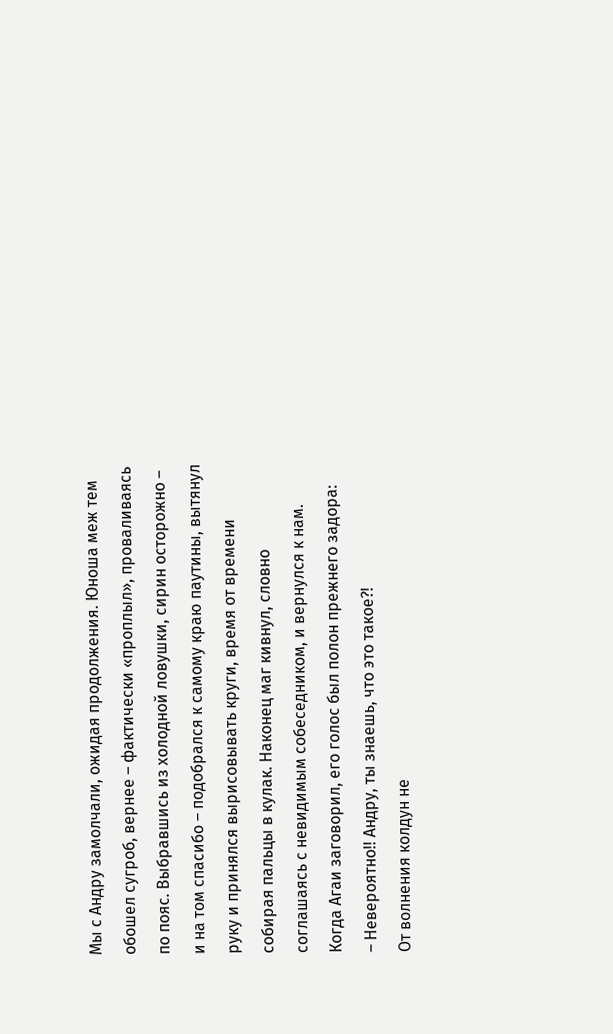Мы с Андру замолчали, ожидая продолжения. Юноша меж тем обошел сугроб, вернее – фактически «проплыл», проваливаясь по пояс. Выбравшись из холодной ловушки, сирин осторожно – и на том спасибо – подобрался к самому краю паутины, вытянул руку и принялся вырисовывать круги, время от времени собирая пальцы в кулак. Наконец маг кивнул, словно соглашаясь с невидимым собеседником, и вернулся к нам.
Когда Агаи заговорил, его голос был полон прежнего задора:
– Невероятно!! Андру, ты знаешь, что это такое?!
От волнения колдун не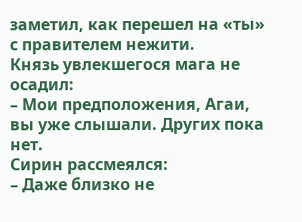заметил, как перешел на «ты» с правителем нежити.
Князь увлекшегося мага не осадил:
– Мои предположения, Агаи, вы уже слышали. Других пока нет.
Сирин рассмеялся:
– Даже близко не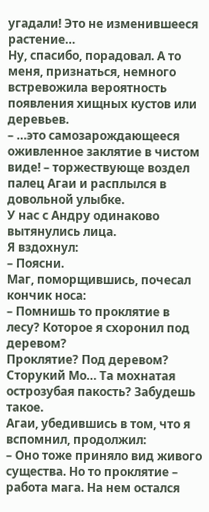угадали! Это не изменившееся растение…
Ну, спасибо, порадовал. А то меня, признаться, немного встревожила вероятность появления хищных кустов или деревьев.
– …это самозарождающееся оживленное заклятие в чистом виде! – торжествующе воздел палец Агаи и расплылся в довольной улыбке.
У нас с Андру одинаково вытянулись лица.
Я вздохнул:
– Поясни.
Маг, поморщившись, почесал кончик носа:
– Помнишь то проклятие в лесу? Которое я схоронил под деревом?
Проклятие? Под деревом? Сторукий Мо… Та мохнатая острозубая пакость? Забудешь такое.
Агаи, убедившись в том, что я вспомнил, продолжил:
– Оно тоже приняло вид живого существа. Но то проклятие – работа мага. На нем остался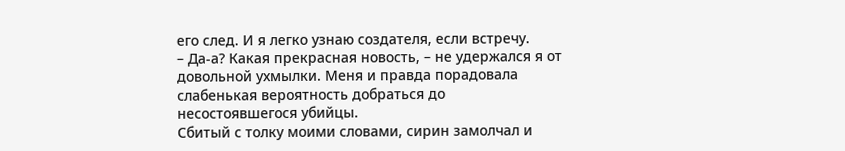его след. И я легко узнаю создателя, если встречу.
– Да-а? Какая прекрасная новость, – не удержался я от довольной ухмылки. Меня и правда порадовала слабенькая вероятность добраться до несостоявшегося убийцы.
Сбитый с толку моими словами, сирин замолчал и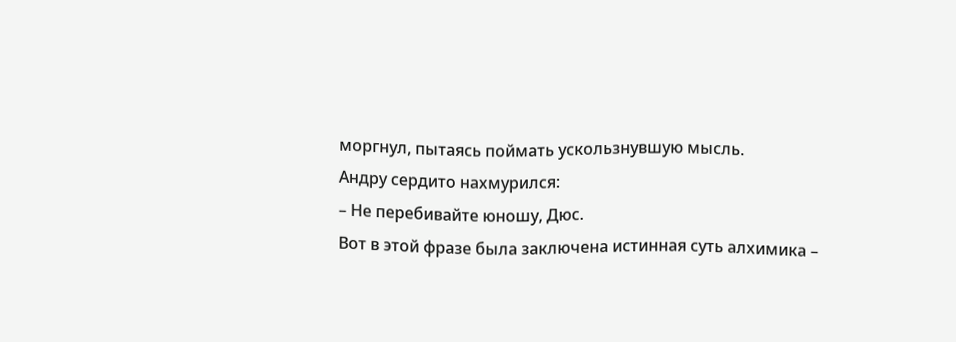моргнул, пытаясь поймать ускользнувшую мысль.
Андру сердито нахмурился:
– Не перебивайте юношу, Дюс.
Вот в этой фразе была заключена истинная суть алхимика –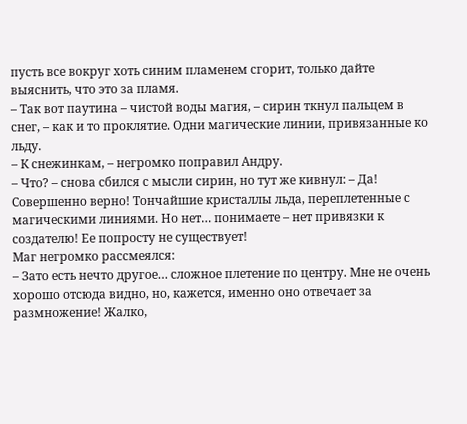пусть все вокруг хоть синим пламенем сгорит, только дайте выяснить, что это за пламя.
– Так вот паутина – чистой воды магия, – сирин ткнул пальцем в снег, – как и то проклятие. Одни магические линии, привязанные ко льду.
– К снежинкам, – негромко поправил Андру.
– Что? – снова сбился с мысли сирин, но тут же кивнул: – Да! Совершенно верно! Тончайшие кристаллы льда, переплетенные с магическими линиями. Но нет… понимаете – нет привязки к создателю! Ее попросту не существует!
Маг негромко рассмеялся:
– Зато есть нечто другое… сложное плетение по центру. Мне не очень хорошо отсюда видно, но, кажется, именно оно отвечает за размножение! Жалко,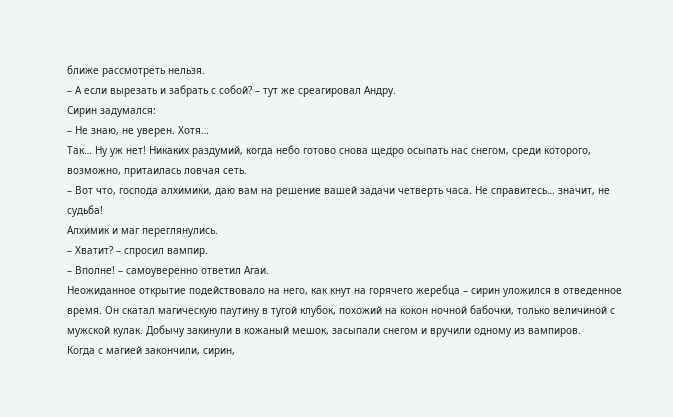ближе рассмотреть нельзя.
– А если вырезать и забрать с собой? – тут же среагировал Андру.
Сирин задумался:
– Не знаю, не уверен. Хотя…
Так… Ну уж нет! Никаких раздумий, когда небо готово снова щедро осыпать нас снегом, среди которого, возможно, притаилась ловчая сеть.
– Вот что, господа алхимики, даю вам на решение вашей задачи четверть часа. Не справитесь… значит, не судьба!
Алхимик и маг переглянулись.
– Хватит? – спросил вампир.
– Вполне! – самоуверенно ответил Агаи.
Неожиданное открытие подействовало на него, как кнут на горячего жеребца – сирин уложился в отведенное время. Он скатал магическую паутину в тугой клубок, похожий на кокон ночной бабочки, только величиной с мужской кулак. Добычу закинули в кожаный мешок, засыпали снегом и вручили одному из вампиров.
Когда с магией закончили, сирин,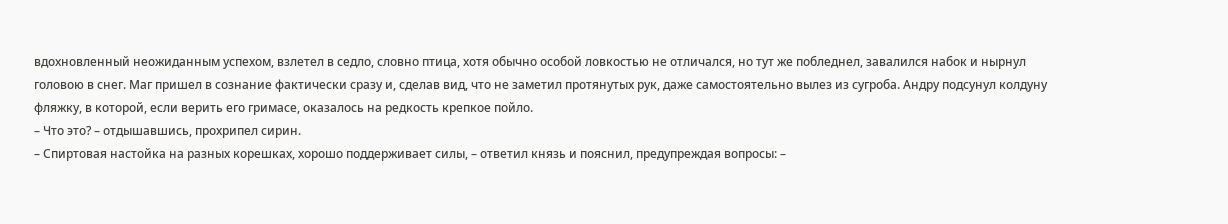вдохновленный неожиданным успехом, взлетел в седло, словно птица, хотя обычно особой ловкостью не отличался, но тут же побледнел, завалился набок и нырнул головою в снег. Маг пришел в сознание фактически сразу и, сделав вид, что не заметил протянутых рук, даже самостоятельно вылез из сугроба. Андру подсунул колдуну фляжку, в которой, если верить его гримасе, оказалось на редкость крепкое пойло.
– Что это? – отдышавшись, прохрипел сирин.
– Спиртовая настойка на разных корешках, хорошо поддерживает силы, – ответил князь и пояснил, предупреждая вопросы: –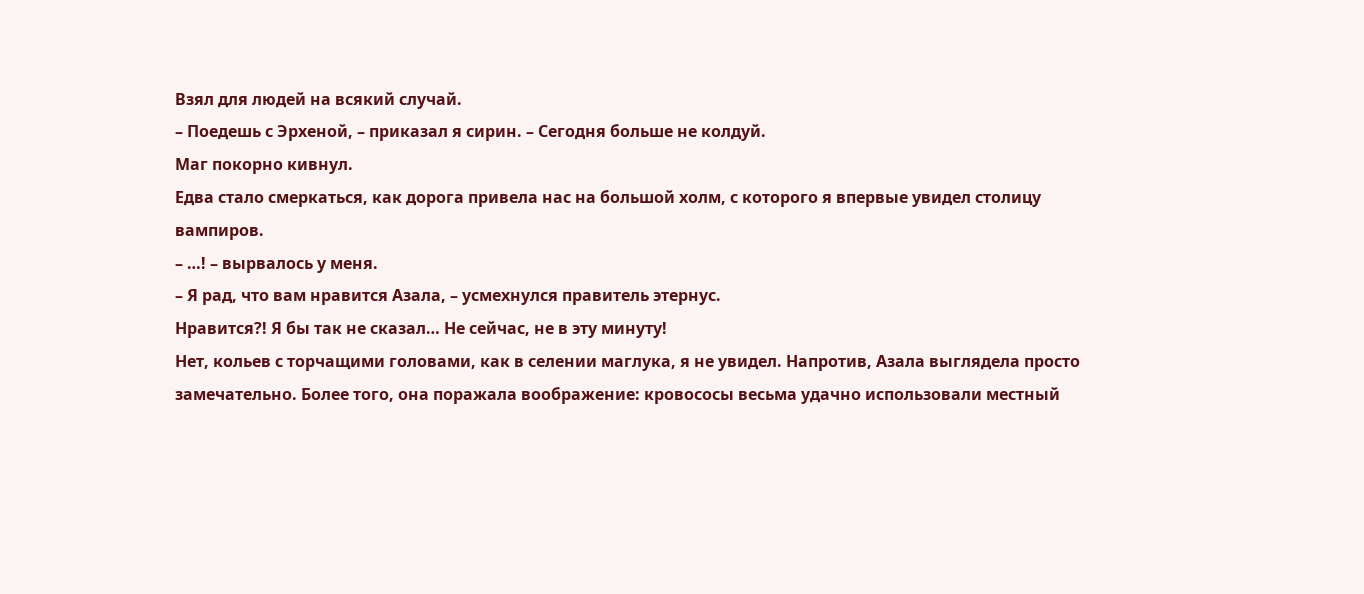Взял для людей на всякий случай.
– Поедешь с Эрхеной, – приказал я сирин. – Сегодня больше не колдуй.
Маг покорно кивнул.
Едва стало смеркаться, как дорога привела нас на большой холм, с которого я впервые увидел столицу вампиров.
– …! – вырвалось у меня.
– Я рад, что вам нравится Азала, – усмехнулся правитель этернус.
Нравится?! Я бы так не сказал… Не сейчас, не в эту минуту!
Нет, кольев с торчащими головами, как в селении маглука, я не увидел. Напротив, Азала выглядела просто замечательно. Более того, она поражала воображение: кровососы весьма удачно использовали местный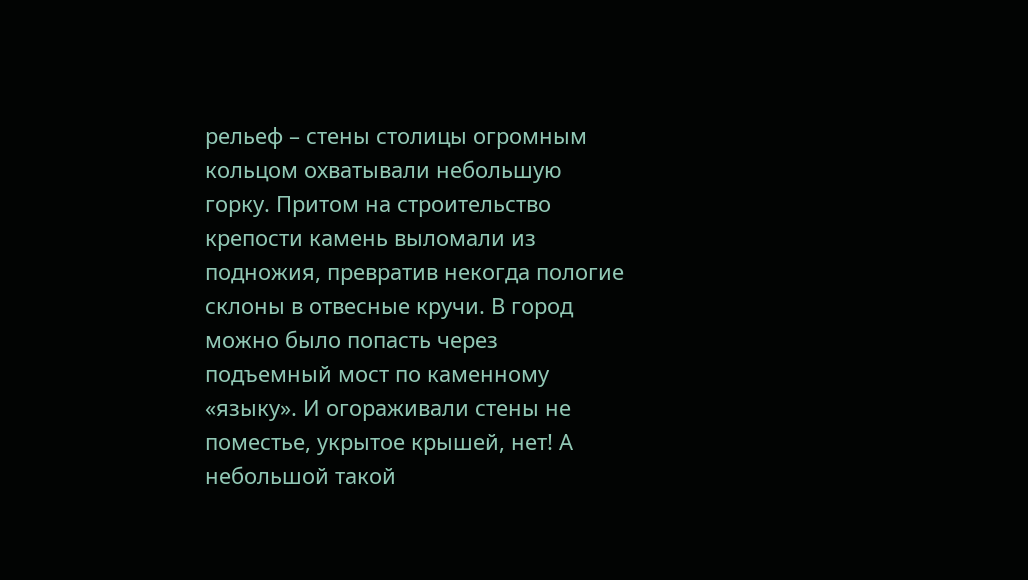рельеф – стены столицы огромным кольцом охватывали небольшую горку. Притом на строительство крепости камень выломали из подножия, превратив некогда пологие склоны в отвесные кручи. В город можно было попасть через подъемный мост по каменному «языку». И огораживали стены не поместье, укрытое крышей, нет! А небольшой такой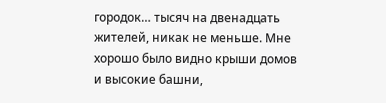городок… тысяч на двенадцать жителей, никак не меньше. Мне хорошо было видно крыши домов и высокие башни,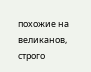похожие на великанов, строго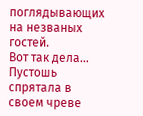поглядывающих на незваных гостей.
Вот так дела… Пустошь спрятала в своем чреве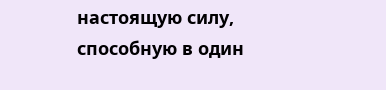настоящую силу, способную в один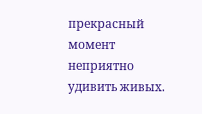прекрасный момент неприятно удивить живых.